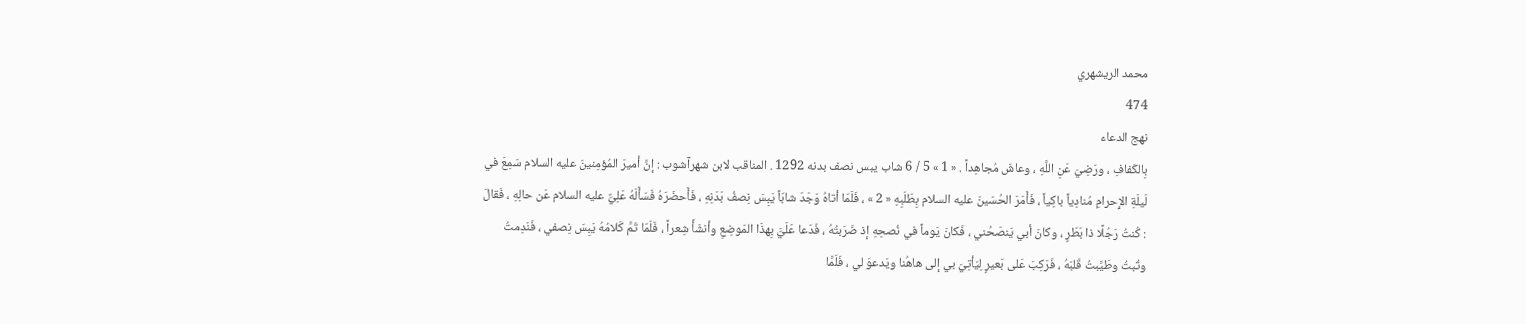محمد الريشهري
474
نهج الدعاء
بِالكَفافِ ، ورَضِيَ عَنِ اللَّهِ ، وعاشَ مُجاهِداً . « 1 » 5 / 6 شاب يبس نصف بدنه 1292 . المناقب لابن شهرآشوب : إنَّ أميرَ المُؤمِنينَ عليه السلام سَمِعَ في لَيلَةِ الإِحرامِ مُنادِياً باكِياً ، فَأَمَرَ الحُسَينَ عليه السلام بِطَلَبِهِ « 2 » ، فَلَمّا أتاهُ وَجَدَ شابّاً يَبِسَ نِصفُ بَدَنِهِ ، فَأَحضَرَهُ فَسَأَلَهُ عَلِيٌّ عليه السلام عَن حالِهِ ، فَقالَ : كُنتُ رَجُلًا ذا بَطَرٍ ، وكانَ أبي يَنصَحُني ، فَكانَ يَوماً في نُصحِهِ إذ ضَرَبتُهُ ، فَدَعا عَلَيَّ بِهذَا المَوضِعِ وأنشَأَ شِعراً ، فَلَمّا تَمَّ كَلامُهُ يَبِسَ نِصفي ، فَنَدِمتُ وتُبتُ وطَيَّبتُ قَلبَهُ ، فَرَكِبَ عَلى بَعيرٍ لِيَأتِيَ بي إلى هاهُنا ويَدعوَ لي ، فَلَمَّا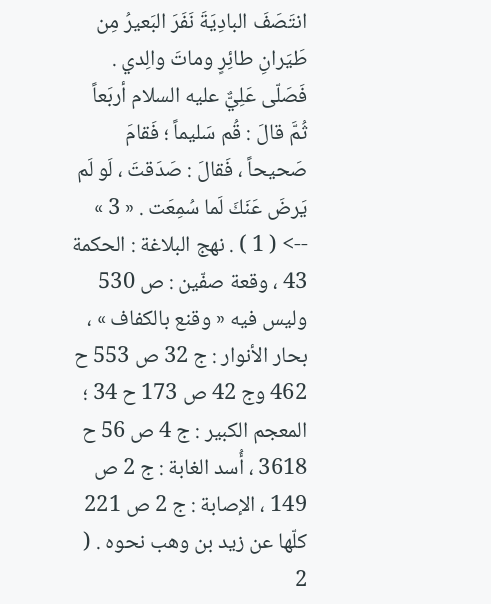انتَصَفَ البادِيَةَ نَفَرَ البَعيرُ مِن طَيَرانِ طائِرٍ وماتَ والِدي . فَصَلّى عَلِيٌّ عليه السلام أربَعاً ثُمَّ قالَ : قُم سَليماً ؛ فَقامَ صَحيحاً ، فَقالَ : صَدَقتَ ، لَو لَم يَرضَ عَنَكَ لَما سُمِعَت . « 3 »
--> ( 1 ) . نهج البلاغة : الحكمة 43 ، وقعة صفّين : ص 530 وليس فيه « وقنع بالكفاف » ، بحار الأنوار : ج 32 ص 553 ح 462 وج 42 ص 173 ح 34 ؛ المعجم الكبير : ج 4 ص 56 ح 3618 ، أُسد الغابة : ج 2 ص 149 ، الإصابة : ج 2 ص 221 كلّها عن زيد بن وهب نحوه . ( 2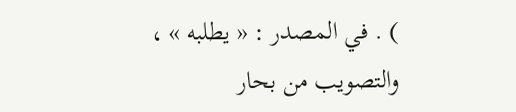) . في المصدر : « يطلبه » ، والتصويب من بحار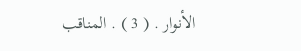الأنوار . ( 3 ) . المناقب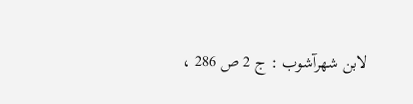لابن شهرآشوب : ج 2 ص 286 ،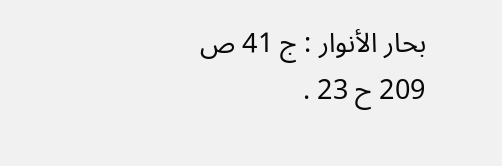بحار الأنوار : ج 41 ص 209 ح 23 .